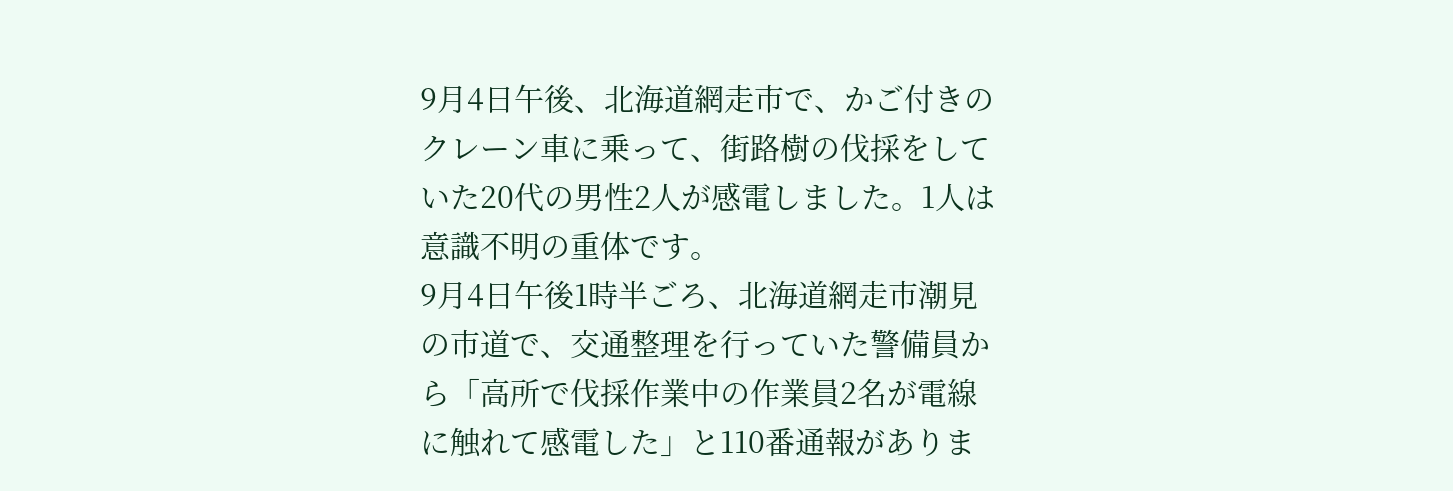9月4日午後、北海道網走市で、かご付きのクレーン車に乗って、街路樹の伐採をしていた20代の男性2人が感電しました。1人は意識不明の重体です。
9月4日午後1時半ごろ、北海道網走市潮見の市道で、交通整理を行っていた警備員から「高所で伐採作業中の作業員2名が電線に触れて感電した」と110番通報がありま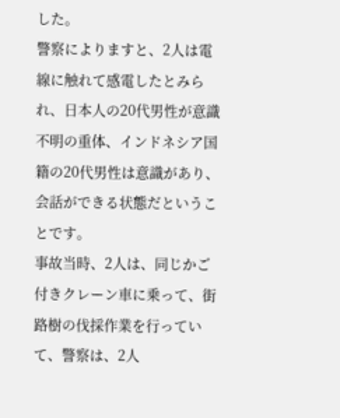した。
警察によりますと、2人は電線に触れて感電したとみられ、日本人の20代男性が意識不明の重体、インドネシア国籍の20代男性は意識があり、会話ができる状態だということです。
事故当時、2人は、同じかご付きクレーン車に乗って、街路樹の伐採作業を行っていて、警察は、2人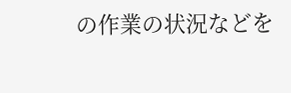の作業の状況などを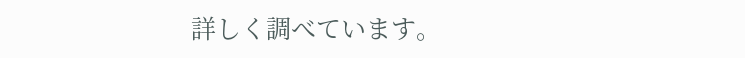詳しく調べています。